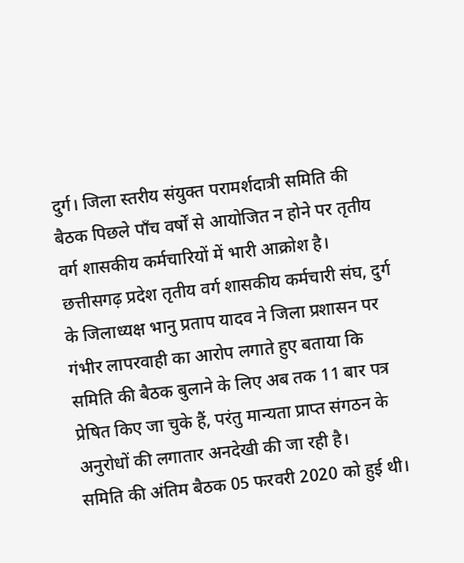दुर्ग। जिला स्तरीय संयुक्त परामर्शदात्री समिति की बैठक पिछले पाँच वर्षों से आयोजित न होने पर तृतीय वर्ग शासकीय कर्मचारियों में भारी आक्रोश है। छत्तीसगढ़ प्रदेश तृतीय वर्ग शासकीय कर्मचारी संघ, दुर्ग के जिलाध्यक्ष भानु प्रताप यादव ने जिला प्रशासन पर गंभीर लापरवाही का आरोप लगाते हुए बताया कि समिति की बैठक बुलाने के लिए अब तक 11 बार पत्र प्रेषित किए जा चुके हैं, परंतु मान्यता प्राप्त संगठन के अनुरोधों की लगातार अनदेखी की जा रही है।
समिति की अंतिम बैठक 05 फरवरी 2020 को हुई थी।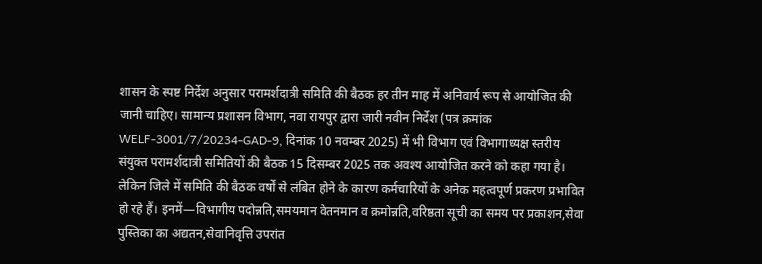शासन के स्पष्ट निर्देश अनुसार परामर्शदात्री समिति की बैठक हर तीन माह में अनिवार्य रूप से आयोजित की जानी चाहिए। सामान्य प्रशासन विभाग, नवा रायपुर द्वारा जारी नवीन निर्देश (पत्र क्रमांक WELF-3001/7/20234-GAD-9, दिनांक 10 नवम्बर 2025) में भी विभाग एवं विभागाध्यक्ष स्तरीय संयुक्त परामर्शदात्री समितियों की बैठक 15 दिसम्बर 2025 तक अवश्य आयोजित करने को कहा गया है।
लेकिन जिले में समिति की बैठक वर्षों से लंबित होने के कारण कर्मचारियों के अनेक महत्वपूर्ण प्रकरण प्रभावित हो रहे हैं। इनमें—विभागीय पदोन्नति,समयमान वेतनमान व क्रमोन्नति,वरिष्ठता सूची का समय पर प्रकाशन,सेवा पुस्तिका का अद्यतन,सेवानिवृत्ति उपरांत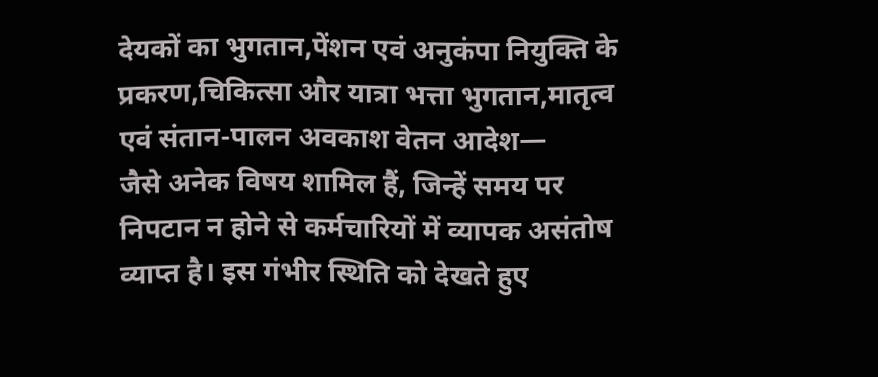देयकों का भुगतान,पेंशन एवं अनुकंपा नियुक्ति के प्रकरण,चिकित्सा और यात्रा भत्ता भुगतान,मातृत्व एवं संतान-पालन अवकाश वेतन आदेश—
जैसे अनेक विषय शामिल हैं, जिन्हें समय पर निपटान न होने से कर्मचारियों में व्यापक असंतोष व्याप्त है। इस गंभीर स्थिति को देखते हुए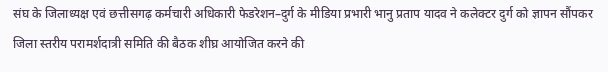संघ के जिलाध्यक्ष एवं छत्तीसगढ़ कर्मचारी अधिकारी फेडरेशन–दुर्ग के मीडिया प्रभारी भानु प्रताप यादव ने कलेक्टर दुर्ग को ज्ञापन सौंपकर जिला स्तरीय परामर्शदात्री समिति की बैठक शीघ्र आयोजित करने की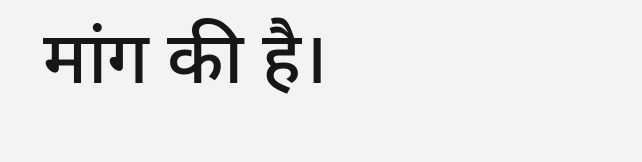मांग की है।